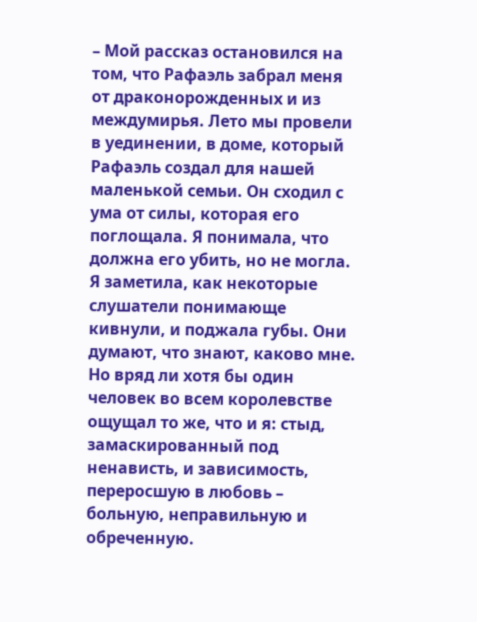– Мой рассказ остановился на том, что Рафаэль забрал меня от драконорожденных и из междумирья. Лето мы провели в уединении, в доме, который Рафаэль создал для нашей маленькой семьи. Он сходил с ума от силы, которая его поглощала. Я понимала, что должна его убить, но не могла.
Я заметила, как некоторые слушатели понимающе кивнули, и поджала губы. Они думают, что знают, каково мне. Но вряд ли хотя бы один человек во всем королевстве ощущал то же, что и я: стыд, замаскированный под ненависть, и зависимость, переросшую в любовь – больную, неправильную и обреченную.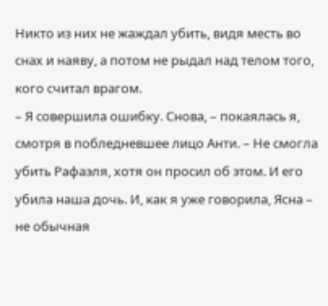Никто из них не жаждал убить, видя месть во снах и наяву, а потом не рыдал над телом того, кого считал врагом.
– Я совершила ошибку. Снова, – покаялась я, смотря в побледневшее лицо Анти. – Не смогла убить Рафаэля, хотя он просил об этом. И его убила наша дочь. И, как я уже говорила, Ясна – не обычная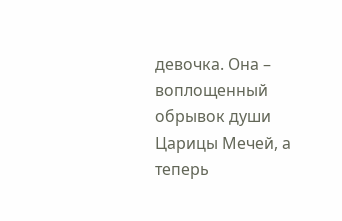девочка. Она – воплощенный обрывок души Царицы Мечей, а теперь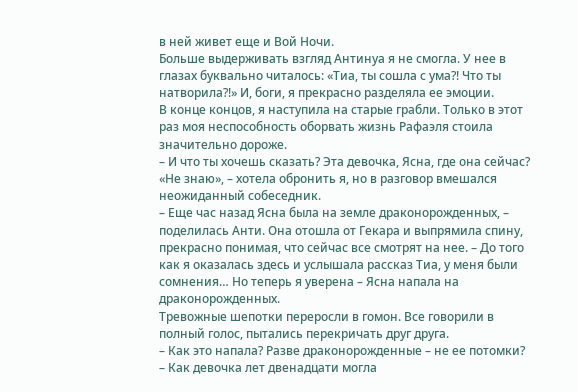в ней живет еще и Вой Ночи.
Больше выдерживать взгляд Антинуа я не смогла. У нее в глазах буквально читалось: «Тиа, ты сошла с ума?! Что ты натворила?!» И, боги, я прекрасно разделяла ее эмоции.
В конце концов, я наступила на старые грабли. Только в этот раз моя неспособность оборвать жизнь Рафаэля стоила значительно дороже.
– И что ты хочешь сказать? Эта девочка, Ясна, где она сейчас?
«Не знаю», – хотела обронить я, но в разговор вмешался неожиданный собеседник.
– Еще час назад Ясна была на земле драконорожденных, – поделилась Анти. Она отошла от Гекара и выпрямила спину, прекрасно понимая, что сейчас все смотрят на нее. – До того как я оказалась здесь и услышала рассказ Тиа, у меня были сомнения… Но теперь я уверена – Ясна напала на драконорожденных.
Тревожные шепотки переросли в гомон. Все говорили в полный голос, пытались перекричать друг друга.
– Как это напала? Разве драконорожденные – не ее потомки?
– Как девочка лет двенадцати могла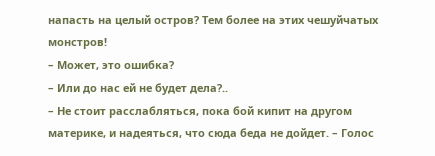напасть на целый остров? Тем более на этих чешуйчатых монстров!
– Может, это ошибка?
– Или до нас ей не будет дела?..
– Не стоит расслабляться, пока бой кипит на другом материке, и надеяться, что сюда беда не дойдет. – Голос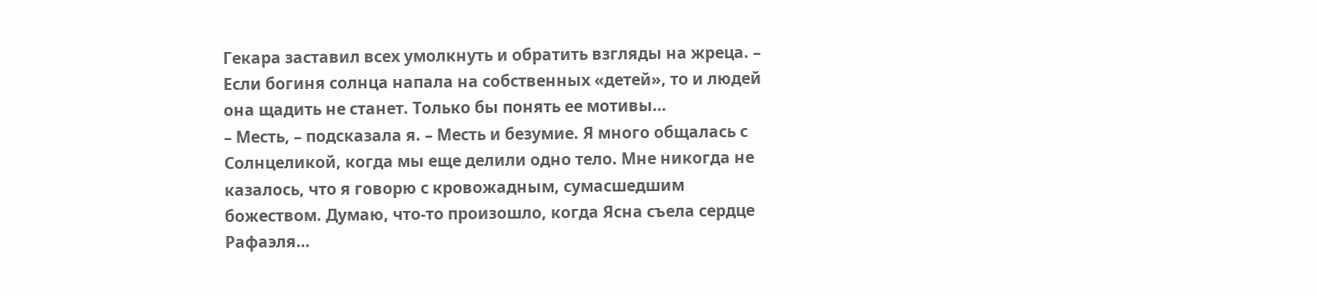Гекара заставил всех умолкнуть и обратить взгляды на жреца. – Если богиня солнца напала на собственных «детей», то и людей она щадить не станет. Только бы понять ее мотивы…
– Месть, – подсказала я. – Месть и безумие. Я много общалась с Солнцеликой, когда мы еще делили одно тело. Мне никогда не казалось, что я говорю с кровожадным, сумасшедшим божеством. Думаю, что-то произошло, когда Ясна съела сердце Рафаэля…